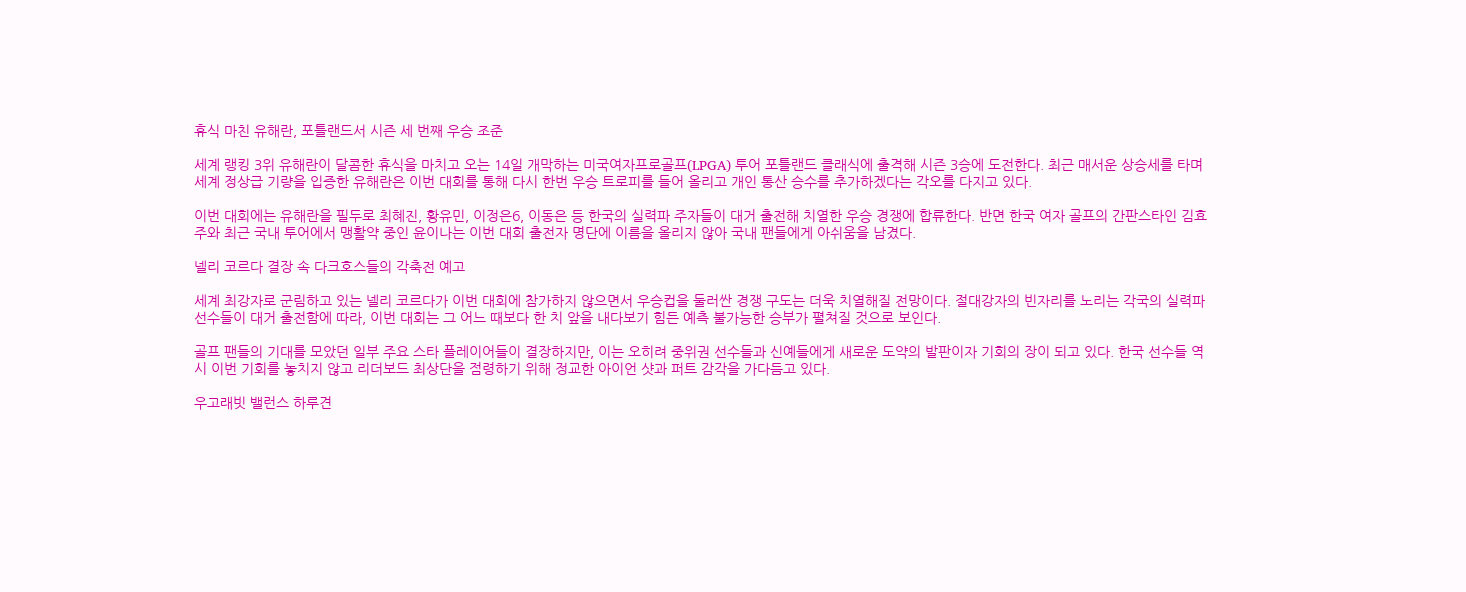휴식 마친 유해란, 포틀랜드서 시즌 세 번째 우승 조준

세계 랭킹 3위 유해란이 달콤한 휴식을 마치고 오는 14일 개막하는 미국여자프로골프(LPGA) 투어 포틀랜드 클래식에 출격해 시즌 3승에 도전한다. 최근 매서운 상승세를 타며 세계 정상급 기량을 입증한 유해란은 이번 대회를 통해 다시 한번 우승 트로피를 들어 올리고 개인 통산 승수를 추가하겠다는 각오를 다지고 있다.

이번 대회에는 유해란을 필두로 최혜진, 황유민, 이정은6, 이동은 등 한국의 실력파 주자들이 대거 출전해 치열한 우승 경쟁에 합류한다. 반면 한국 여자 골프의 간판스타인 김효주와 최근 국내 투어에서 맹활약 중인 윤이나는 이번 대회 출전자 명단에 이름을 올리지 않아 국내 팬들에게 아쉬움을 남겼다.

넬리 코르다 결장 속 다크호스들의 각축전 예고

세계 최강자로 군림하고 있는 넬리 코르다가 이번 대회에 참가하지 않으면서 우승컵을 둘러싼 경쟁 구도는 더욱 치열해질 전망이다. 절대강자의 빈자리를 노리는 각국의 실력파 선수들이 대거 출전함에 따라, 이번 대회는 그 어느 때보다 한 치 앞을 내다보기 힘든 예측 불가능한 승부가 펼쳐질 것으로 보인다.

골프 팬들의 기대를 모았던 일부 주요 스타 플레이어들이 결장하지만, 이는 오히려 중위권 선수들과 신예들에게 새로운 도약의 발판이자 기회의 장이 되고 있다. 한국 선수들 역시 이번 기회를 놓치지 않고 리더보드 최상단을 점령하기 위해 정교한 아이언 샷과 퍼트 감각을 가다듬고 있다.

우고래빗 밸런스 하루견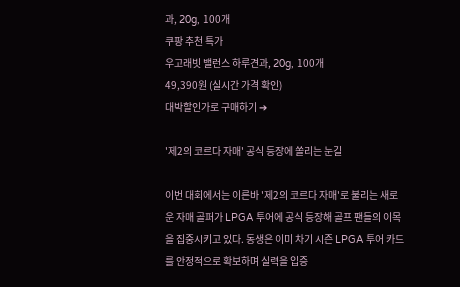과, 20g, 100개
쿠팡 추천 특가
우고래빗 밸런스 하루견과, 20g, 100개
49,390원 (실시간 가격 확인)
대박할인가로 구매하기 ➔

'제2의 코르다 자매' 공식 등장에 쏠리는 눈길

이번 대회에서는 이른바 '제2의 코르다 자매'로 불리는 새로운 자매 골퍼가 LPGA 투어에 공식 등장해 골프 팬들의 이목을 집중시키고 있다. 동생은 이미 차기 시즌 LPGA 투어 카드를 안정적으로 확보하며 실력을 입증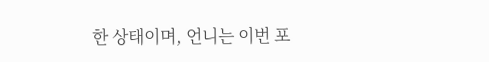한 상태이며, 언니는 이번 포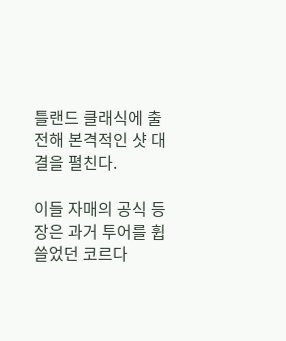틀랜드 클래식에 출전해 본격적인 샷 대결을 펼친다.

이들 자매의 공식 등장은 과거 투어를 휩쓸었던 코르다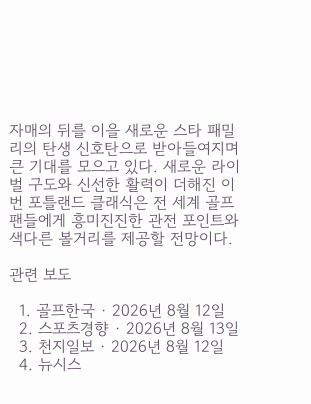자매의 뒤를 이을 새로운 스타 패밀리의 탄생 신호탄으로 받아들여지며 큰 기대를 모으고 있다. 새로운 라이벌 구도와 신선한 활력이 더해진 이번 포틀랜드 클래식은 전 세계 골프 팬들에게 흥미진진한 관전 포인트와 색다른 볼거리를 제공할 전망이다.

관련 보도

  1. 골프한국 · 2026년 8월 12일
  2. 스포츠경향 · 2026년 8월 13일
  3. 천지일보 · 2026년 8월 12일
  4. 뉴시스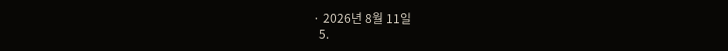· 2026년 8월 11일
  5.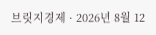브릿지경제 · 2026년 8월 12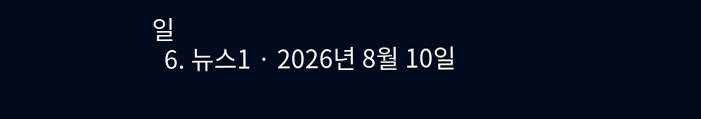일
  6. 뉴스1 · 2026년 8월 10일